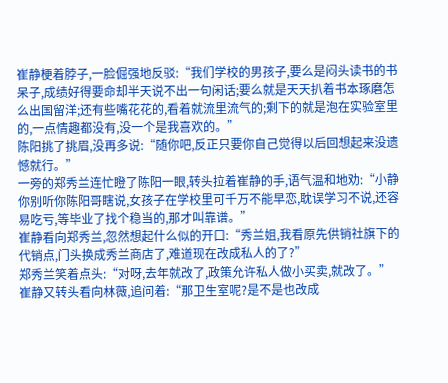崔静梗着脖子,一脸倔强地反驳:“我们学校的男孩子,要么是闷头读书的书呆子,成绩好得要命却半天说不出一句闲话;要么就是天天扒着书本琢磨怎么出国留洋;还有些嘴花花的,看着就流里流气的;剩下的就是泡在实验室里的,一点情趣都没有,没一个是我喜欢的。”
陈阳挑了挑眉,没再多说:“随你吧,反正只要你自己觉得以后回想起来没遗憾就行。”
一旁的郑秀兰连忙瞪了陈阳一眼,转头拉着崔静的手,语气温和地劝:“小静你别听你陈阳哥瞎说,女孩子在学校里可千万不能早恋,耽误学习不说,还容易吃亏,等毕业了找个稳当的,那才叫靠谱。”
崔静看向郑秀兰,忽然想起什么似的开口:“秀兰姐,我看原先供销社旗下的代销点,门头换成秀兰商店了,难道现在改成私人的了?”
郑秀兰笑着点头:“对呀,去年就改了,政策允许私人做小买卖,就改了。”
崔静又转头看向林薇,追问着:“那卫生室呢?是不是也改成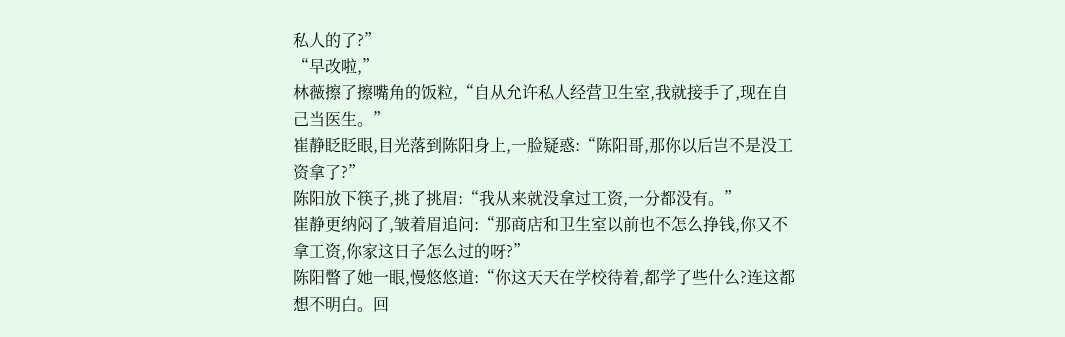私人的了?”
“早改啦,”
林薇擦了擦嘴角的饭粒,“自从允许私人经营卫生室,我就接手了,现在自己当医生。”
崔静眨眨眼,目光落到陈阳身上,一脸疑惑:“陈阳哥,那你以后岂不是没工资拿了?”
陈阳放下筷子,挑了挑眉:“我从来就没拿过工资,一分都没有。”
崔静更纳闷了,皱着眉追问:“那商店和卫生室以前也不怎么挣钱,你又不拿工资,你家这日子怎么过的呀?”
陈阳瞥了她一眼,慢悠悠道:“你这天天在学校待着,都学了些什么?连这都想不明白。回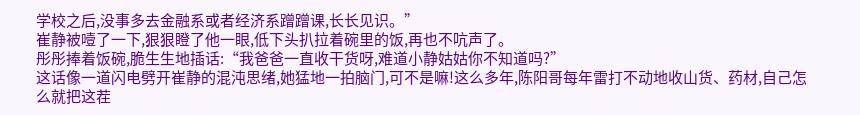学校之后,没事多去金融系或者经济系蹭蹭课,长长见识。”
崔静被噎了一下,狠狠瞪了他一眼,低下头扒拉着碗里的饭,再也不吭声了。
彤彤捧着饭碗,脆生生地插话:“我爸爸一直收干货呀,难道小静姑姑你不知道吗?”
这话像一道闪电劈开崔静的混沌思绪,她猛地一拍脑门,可不是嘛!这么多年,陈阳哥每年雷打不动地收山货、药材,自己怎么就把这茬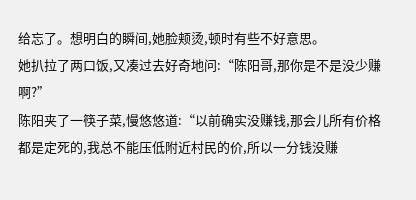给忘了。想明白的瞬间,她脸颊烫,顿时有些不好意思。
她扒拉了两口饭,又凑过去好奇地问:“陈阳哥,那你是不是没少赚啊?”
陈阳夹了一筷子菜,慢悠悠道:“以前确实没赚钱,那会儿所有价格都是定死的,我总不能压低附近村民的价,所以一分钱没赚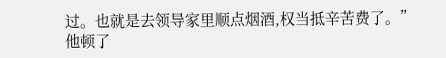过。也就是去领导家里顺点烟酒,权当抵辛苦费了。”
他顿了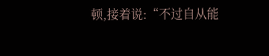顿,接着说:“不过自从能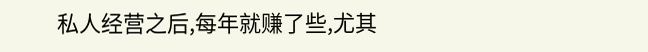私人经营之后,每年就赚了些,尤其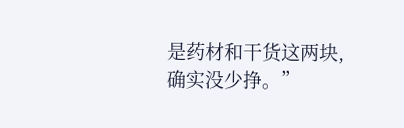是药材和干货这两块,确实没少挣。”